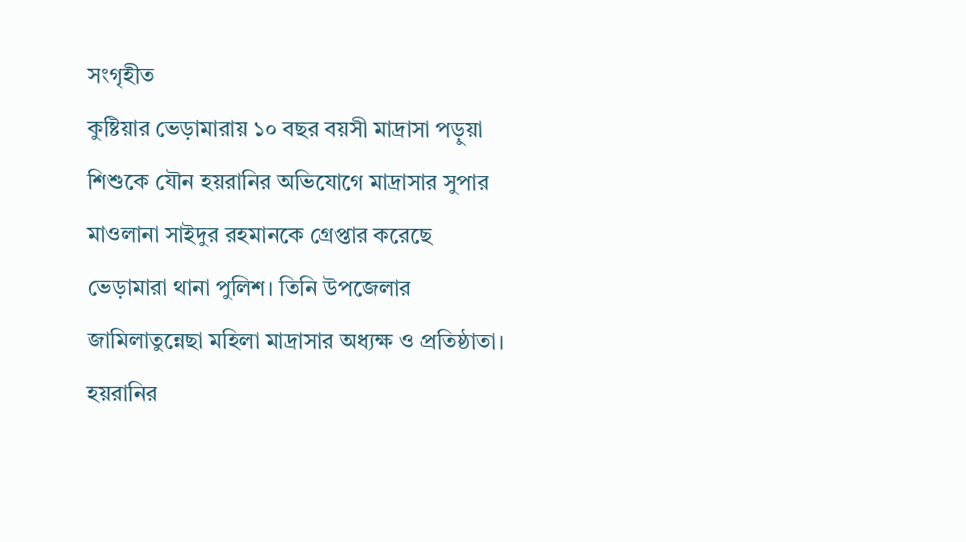সংগৃহীত
কুষ্টিয়ার ভেড়ামারায় ১০ বছর বয়সী মাদ্রাসা পড়ুয়া শিশুকে যৌন হয়রানির অভিযোগে মাদ্রাসার সুপার মাওলানা সাইদুর রহমানকে গ্রেপ্তার করেছে ভেড়ামারা থানা পুলিশ। তিনি উপজেলার জামিলাতুন্নেছা মহিলা মাদ্রাসার অধ্যক্ষ ও প্রতিষ্ঠাতা।
হয়রানির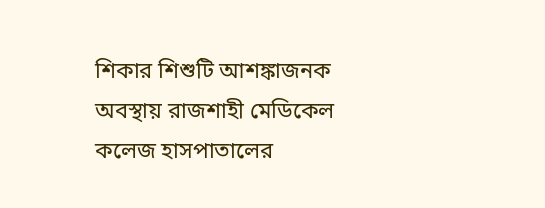শিকার শিশুটি আশঙ্কাজনক অবস্থায় রাজশাহী মেডিকেল কলেজ হাসপাতালের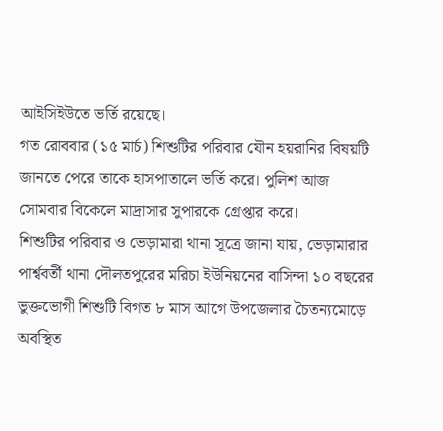আইসিইউতে ভর্তি রয়েছে।
গত রোববার (১৫ মার্চ) শিশুটির পরিবার যৌন হয়রানির বিষয়টি জানতে পেরে তাকে হাসপাতালে ভর্তি করে। পুলিশ আজ সোমবার বিকেলে মাদ্রাসার সুপারকে গ্রেপ্তার করে।
শিশুটির পরিবার ও ভেড়ামারা থানা সূত্রে জানা যায়, ভেড়ামারার পার্শ্ববর্তী থানা দৌলতপুরের মরিচা ইউনিয়নের বাসিন্দা ১০ বছরের ভুক্তভোগী শিশুটি বিগত ৮ মাস আগে উপজেলার চৈতন্যমোড়ে অবস্থিত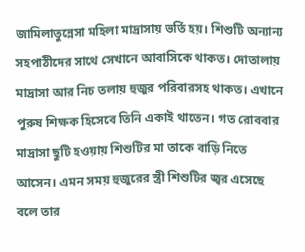জামিলাতুন্নেসা মহিলা মাদ্রাসায় ভর্তি হয়। শিশুটি অন্যান্য সহপাঠীদের সাথে সেখানে আবাসিকে থাকত। দোতালায় মাদ্রাসা আর নিচ তলায় হুজুর পরিবারসহ থাকত। এখানে পুরুষ শিক্ষক হিসেবে তিনি একাই থাতেন। গত রোববার মাদ্রাসা ছুটি হওয়ায় শিশুটির মা তাকে বাড়ি নিতে আসেন। এমন সময় হুজুরের স্ত্রী শিশুটির জ্বর এসেছে বলে তার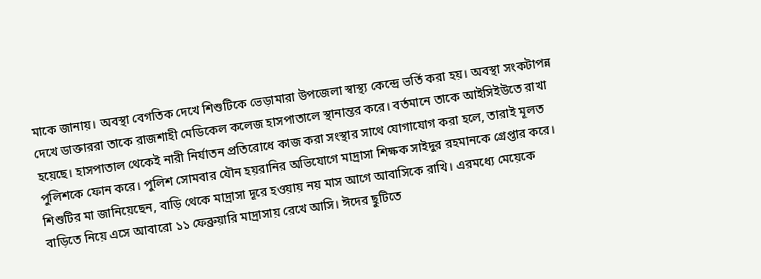মাকে জানায়। অবস্থা বেগতিক দেখে শিশুটিকে ভেড়ামারা উপজেলা স্বাস্থ্য কেন্দ্রে ভর্তি করা হয়। অবস্থা সংকটাপন্ন দেখে ডাক্তাররা তাকে রাজশাহী মেডিকেল কলেজ হাসপাতালে স্থানান্তর করে। বর্তমানে তাকে আইসিইউতে রাখা হয়েছে। হাসপাতাল থেকেই নারী নির্যাতন প্রতিরোধে কাজ করা সংস্থার সাথে যোগাযোগ করা হলে, তারাই মূলত পুলিশকে ফোন করে। পুলিশ সোমবার যৌন হয়রানির অভিযোগে মাদ্রাসা শিক্ষক সাইদুর রহমানকে গ্রেপ্তার করে।
শিশুটির মা জানিয়েছেন, বাড়ি থেকে মাদ্রাসা দূরে হওয়ায় নয় মাস আগে আবাসিকে রাখি। এরমধ্যে মেয়েকে বাড়িতে নিয়ে এসে আবারো ১১ ফেব্রুয়ারি মাদ্রাসায় রেখে আসি। ঈদের ছুটিতে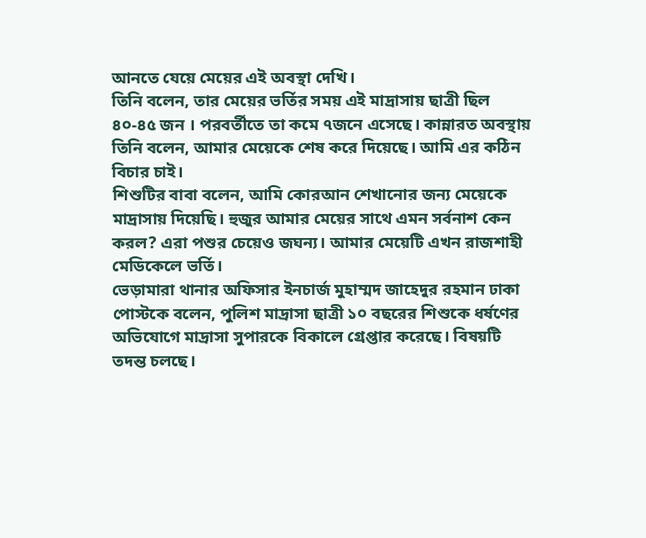আনতে যেয়ে মেয়ের এই অবস্থা দেখি।
তিনি বলেন, তার মেয়ের ভর্তির সময় এই মাদ্রাসায় ছাত্রী ছিল ৪০-৪৫ জন । পরবর্তীতে তা কমে ৭জনে এসেছে। কান্নারত অবস্থায় তিনি বলেন, আমার মেয়েকে শেষ করে দিয়েছে। আমি এর কঠিন বিচার চাই।
শিশুটির বাবা বলেন, আমি কোরআন শেখানোর জন্য মেয়েকে মাদ্রাসায় দিয়েছি। হুজুর আমার মেয়ের সাথে এমন সর্বনাশ কেন করল? এরা পশুর চেয়েও জঘন্য। আমার মেয়েটি এখন রাজশাহী মেডিকেলে ভর্তি।
ভেড়ামারা থানার অফিসার ইনচার্জ মুহাম্মদ জাহেদুর রহমান ঢাকা পোস্টকে বলেন, পুলিশ মাদ্রাসা ছাত্রী ১০ বছরের শিশুকে ধর্ষণের অভিযোগে মাদ্রাসা সুপারকে বিকালে গ্রেপ্তার করেছে। বিষয়টি তদন্ত চলছে।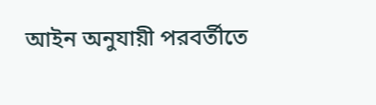আইন অনুযায়ী পরবর্তীতে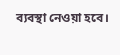ব্যবস্থা নেওয়া হবে।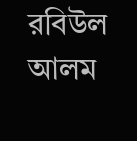রবিউল আলম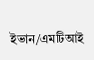ইভান/এমটিআই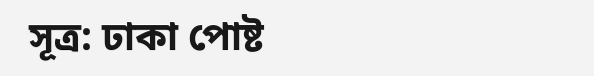সূত্র: ঢাকা পোষ্ট